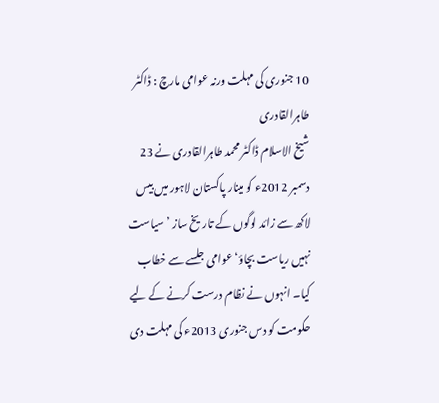10 جنوری کی مہلت ورنہ عوامی مارچ : ڈاکٹر طاہرالقادری
شیخ الاسلام ڈاکٹر محمد طاہرالقادری نے 23 دسمبر 2012ء کو مینار پاکستان لاہور میں بیس لاکھ سے زائد لوگوں کے تاریخ ساز ’سیاست نہیں ریاست بچاؤ‘ عوامی جلسے سے خطاب کیا۔ انہوں نے نظام درست کرنے کے لیے حکومت کو دس جنوری 2013ء کی مہلت دی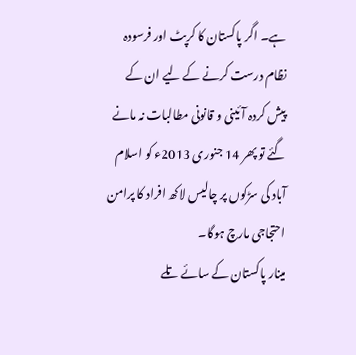ہے۔ اگر پاکستان کا کرپٹ اور فرسودہ نظام درست کرنے کے لیے ان کے پیش کردہ آئینی و قانونی مطالبات نہ مانے گئے تو پھر 14 جنوری 2013ء کو اسلام آباد کی سڑکوں پر چالیس لاکھ افراد کا پرامن احتجاجی مارچ ہوگا۔
مینار پاکستان کے سائے تلے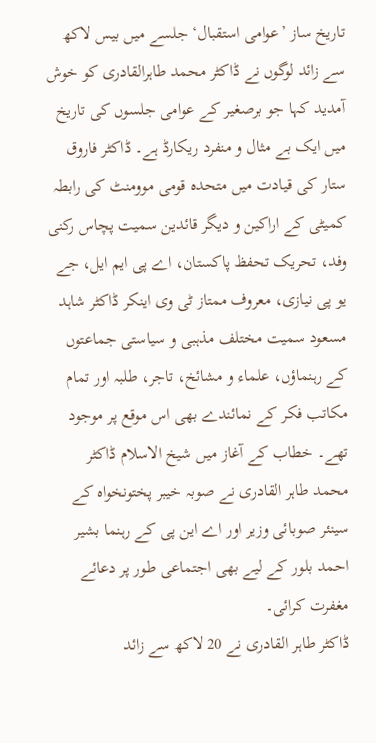تاریخ ساز ’عوامی استقبال‘ جلسے میں بیس لاکھ سے زائد لوگوں نے ڈاکٹر محمد طاہرالقادری کو خوش آمدید کہا جو برصغیر کے عوامی جلسوں کی تاریخ میں ایک بے مثال و منفرد ریکارڈ ہے۔ ڈاکٹر فاروق ستار کی قیادت میں متحدہ قومی موومنٹ کی رابطہ کمیٹی کے اراکین و دیگر قائدین سمیت پچاس رکنی وفد، تحریک تحفظ پاکستان، اے پی ایم ایل، جے یو پی نیازی، معروف ممتاز ٹی وی اینکر ڈاکٹر شاہد مسعود سمیت مختلف مذہبی و سیاستی جماعتوں کے رہنماؤں، علماء و مشائخ، تاجر، طلبہ اور تمام مکاتب فکر کے نمائندے بھی اس موقع پر موجود تھے۔ خطاب کے آغاز میں شیخ الاسلام ڈاکٹر محمد طاہر القادری نے صوبہ خیبر پختونخواہ کے سینئر صوبائی وزیر اور اے این پی کے رہنما بشیر احمد بلور کے لیے بھی اجتماعی طور پر دعائے مغفرت کرائی۔
ڈاکٹر طاہر القادری نے 20 لاکھ سے زائد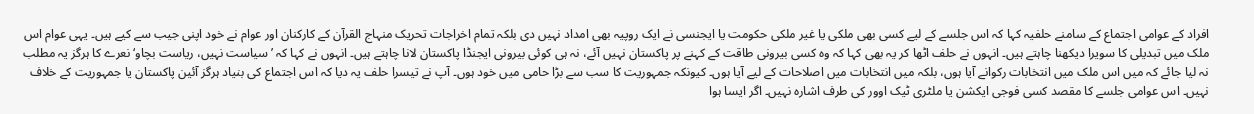افراد کے عوامی اجتماع کے سامنے حلفیہ کہا کہ اس جلسے کے لیے کسی بھی ملکی یا غیر ملکی حکومت یا ایجنسی نے ایک روپیہ بھی امداد نہیں دی بلکہ تمام اخراجات تحریک منہاج القرآن کے کارکنان اور عوام نے خود اپنی جیب سے کیے ہیں۔ یہی عوام اس ملک میں تبدیلی کا سویرا دیکھنا چاہتے ہیں۔ انہوں نے حلف اٹھا کر یہ بھی کہا کہ وہ کسی بیرونی طاقت کے کہنے پر پاکستان نہیں آئے، نہ ہی کوئی بیرونی ایجنڈا پاکستان لانا چاہتے ہیں۔ انہوں نے کہا کہ ’سیاست نہیں، ریاست بچاو‘ نعرے کا ہرگز یہ مطلب نہ لیا جائے کہ میں اس ملک میں انتخابات رکوانے آیا ہوں، بلکہ میں انتخابات میں اصلاحات کے لیے آیا ہوں۔ کیونکہ جمہوریت کا سب سے بڑا حامی میں خود ہوں۔ آپ نے تیسرا حلف یہ دیا کہ اس اجتماع کی بنیاد ہرگز آئین پاکستان یا جمہوریت کے خلاف نہیں۔ اس عوامی جلسے کا مقصد کسی فوجی ایکشن یا ملٹری ٹیک اوور کی طرف اشارہ نہیں۔ اگر ایسا ہوا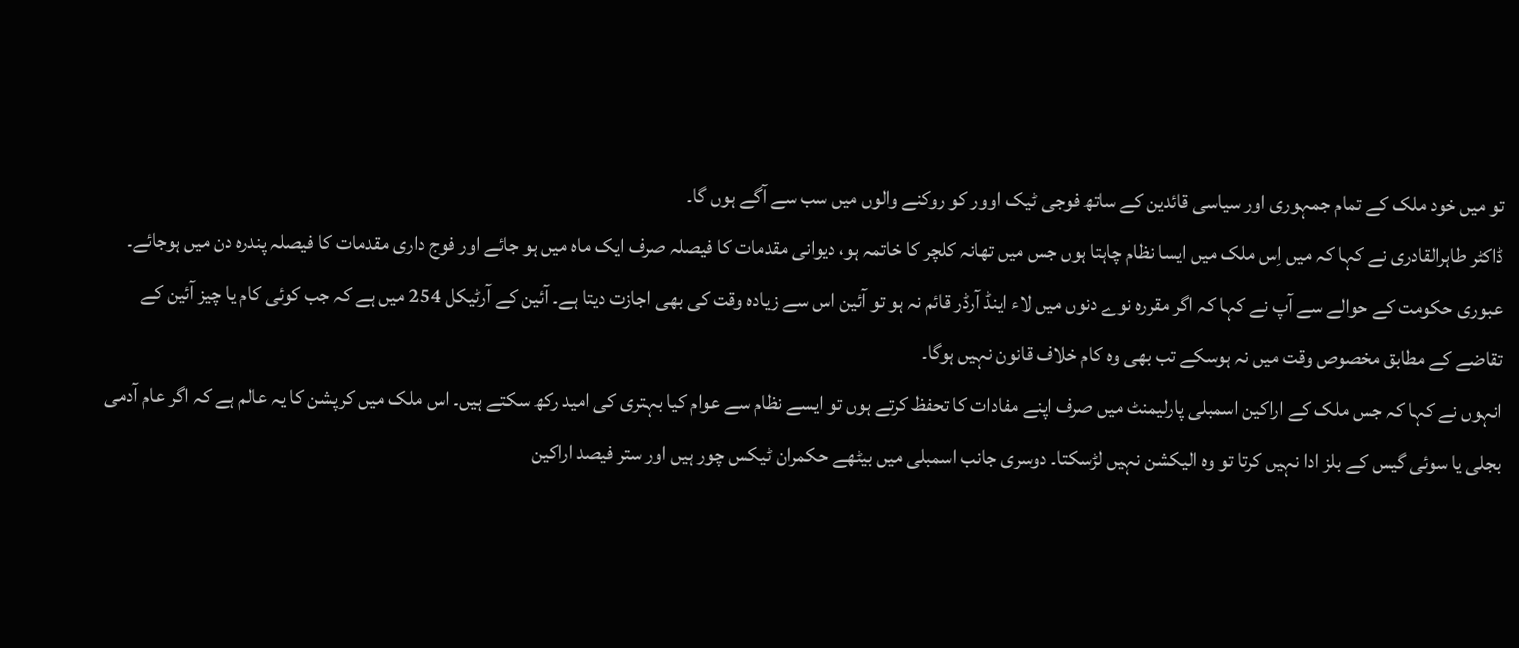تو میں خود ملک کے تمام جمہوری اور سیاسی قائدین کے ساتھ فوجی ٹیک اوور کو روکنے والوں میں سب سے آگے ہوں گا۔
ڈاکٹر طاہرالقادری نے کہا کہ میں اِس ملک میں ایسا نظام چاہتا ہوں جس میں تھانہ کلچر کا خاتمہ ہو، دیوانی مقدمات کا فیصلہ صرف ایک ماہ میں ہو جائے اور فوج داری مقدمات کا فیصلہ پندرہ دن میں ہوجائے۔ عبوری حکومت کے حوالے سے آپ نے کہا کہ اگر مقررہ نوے دنوں میں لاء اینڈ آرڈر قائم نہ ہو تو آئین اس سے زیادہ وقت کی بھی اجازت دیتا ہے۔ آئین کے آرٹیکل 254 میں ہے کہ جب کوئی کام یا چیز آئین کے تقاضے کے مطابق مخصوص وقت میں نہ ہوسکے تب بھی وہ کام خلاف قانون نہیں ہوگا۔
انہوں نے کہا کہ جس ملک کے اراکین اسمبلی پارلیمنٹ میں صرف اپنے مفادات کا تحفظ کرتے ہوں تو ایسے نظام سے عوام کیا بہتری کی امید رکھ سکتے ہیں۔ اس ملک میں کرپشن کا یہ عالم ہے کہ اگر عام آدمی بجلی یا سوئی گیس کے بلز ادا نہیں کرتا تو وہ الیکشن نہیں لڑسکتا۔ دوسری جانب اسمبلی میں بیٹھے حکمران ٹیکس چور ہیں اور ستر فیصد اراکین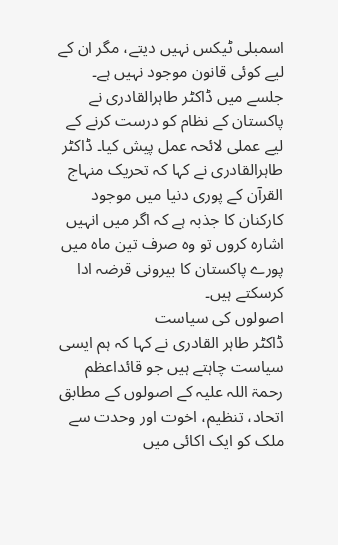اسمبلی ٹیکس نہیں دیتے، مگر ان کے لیے کوئی قانون موجود نہیں ہے۔
جلسے میں ڈاکٹر طاہرالقادری نے پاکستان کے نظام کو درست کرنے کے لیے عملی لائحہ عمل پیش کیا۔ ڈاکٹر طاہرالقادری نے کہا کہ تحریک منہاج القرآن کے پوری دنیا میں موجود کارکنان کا جذبہ ہے کہ اگر میں انہیں اشارہ کروں تو وہ صرف تین ماہ میں پورے پاکستان کا بیرونی قرضہ ادا کرسکتے ہیں۔
اصولوں کی سیاست
ڈاکٹر طاہر القادری نے کہا کہ ہم ایسی سیاست چاہتے ہیں جو قائداعظم رحمۃ اللہ علیہ کے اصولوں کے مطابق اتحاد، تنظیم، اخوت اور وحدت سے ملک کو ایک اکائی میں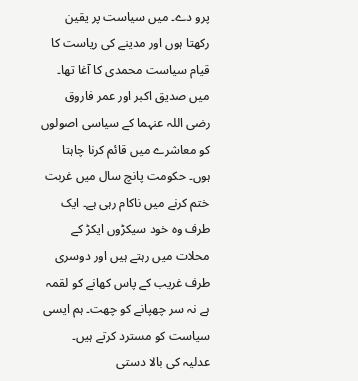پرو دے۔ میں سیاست پر یقین رکھتا ہوں اور مدینے کی ریاست کا قیام سیاست محمدی کا آغا تھا۔ میں صدیق اکبر اور عمر فاروق رضی اللہ عنہما کے سیاسی اصولوں کو معاشرے میں قائم کرنا چاہتا ہوں۔ حکومت پانچ سال میں غربت ختم کرنے میں ناکام رہی ہے۔ ایک طرف وہ خود سیکڑوں ایکڑ کے محلات میں رہتے ہیں اور دوسری طرف غریب کے پاس کھانے کو لقمہ ہے نہ سر چھپانے کو چھت۔ ہم ایسی سیاست کو مسترد کرتے ہیں۔
عدلیہ کی بالا دستی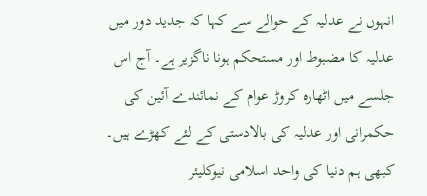انہوں نے عدلیہ کے حوالے سے کہا کہ جدید دور میں عدلیہ کا مضبوط اور مستحکم ہونا ناگزیر ہے۔ آج اس جلسے میں اٹھارہ کروڑ عوام کے نمائندے آئین کی حکمرانی اور عدلیہ کی بالادستی کے لئے کھڑے ہیں۔
کبھی ہم دنیا کی واحد اسلامی نیوکلیئر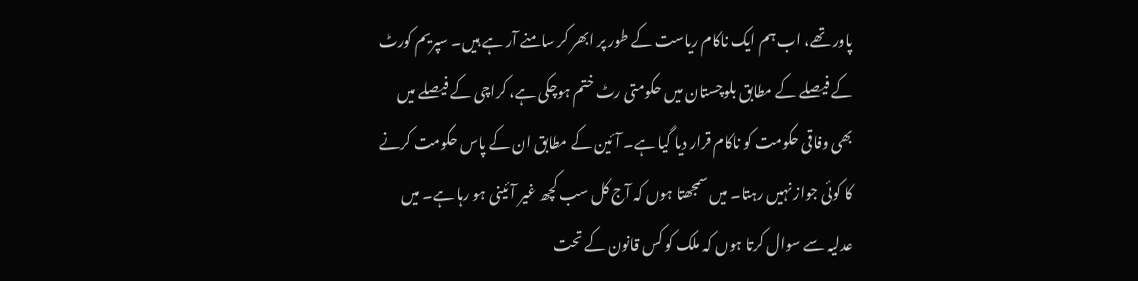پاور تھے، اب ہم ایک ناکام ریاست کے طور پر ابھر کر سامنے آر ہے ہیں۔ سپریم کورٹ کے فیصلے کے مطابق بلوچستان میں حکومتی رٹ ختم ہوچکی ہے، کراچی کے فیصلے میں بھی وفاقی حکومت کو ناکام قرار دیا گیا ہے۔ آئین کے مطابق ان کے پاس حکومت کرنے کا کوئی جواز نہیں رہتا۔ میں سمجھتا ہوں کہ آج کل سب کچھ غیر آئینی ہو رہا ہے۔ میں عدلیہ سے سوال کرتا ہوں کہ ملک کو کس قانون کے تحت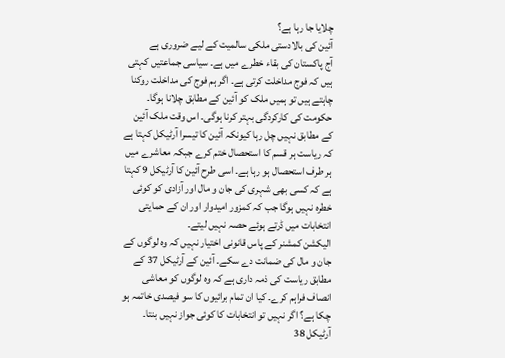چلایا جا رہا ہے؟
آئین کی بالادستی ملکی سالمیت کے لیے ضروری ہے
آج پاکستان کی بقاء خطرے میں ہے۔ سیاسی جماعتیں کہتی ہیں کہ فوج مداخلت کرتی ہے۔ اگر ہم فوج کی مداخلت روکنا چاہتے ہیں تو ہمیں ملک کو آئین کے مطابق چلانا ہوگا۔ حکومت کی کارکردگی بہتر کرنا ہوگی۔ اس وقت ملک آئین کے مطابق نہیں چل رہا کیونکہ آئین کا تیسرا آرٹیکل کہتا ہے کہ ریاست ہر قسم کا استحصال ختم کرے جبکہ معاشرے میں ہر طرف استحصال ہو رہا ہے۔ اسی طرح آئین کا آرٹیکل 9 کہتا ہے کہ کسی بھی شہری کی جان و مال اور آزادی کو کوئی خطرہ نہیں ہوگا جب کہ کمزور امیدوار اور ان کے حمایتی انتخابات میں ڈرتے ہوئے حصہ نہیں لیتے۔
الیکشن کمشنر کے پاس قانونی اختیار نہیں کہ وہ لوگوں کے جان و مال کی ضمانت دے سکے۔ آئین کے آرٹیکل 37 کے مطابق ریاست کی ذمہ داری ہے کہ وہ لوگوں کو معاشی انصاف فراہم کرے۔ کیا ان تمام برائیوں کا سو فیصدی خاتمہ ہو چکا ہے؟ اگر نہیں تو انتخابات کا کوئی جواز نہیں بنتا۔ آرٹیکل 38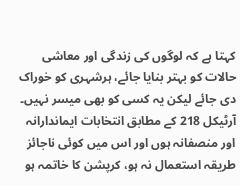کہتا ہے کہ لوگوں کی زندگی اور معاشی حالات کو بہتر بنایا جائے، ہرشہری کو خوراک دی جائے لیکن یہ کسی کو بھی میسر نہیں۔ آرٹیکل 218 کے مطابق انتخابات ایماندارانہ اور منصفانہ ہوں اور اس میں کوئی ناجائز طریقہ استعمال نہ ہو، کرپشن کا خاتمہ ہو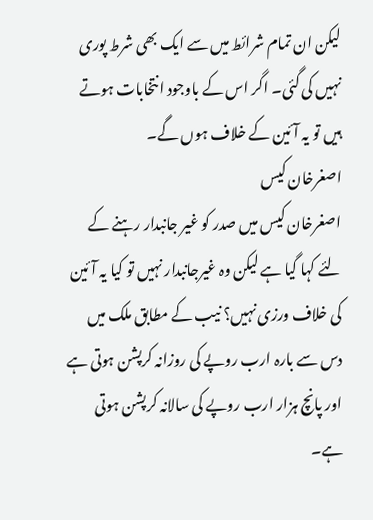لیکن ان تمام شرائط میں سے ایک بھی شرط پوری نہیں کی گئی۔ اگر اس کے باوجود انتخابات ہوتے ہیں تو یہ آئین کے خلاف ہوں گے۔
اصغرخان کیس
اصغرخان کیس میں صدر کو غیر جانبدار رہنے کے لئے کہا گیا ہے لیکن وہ غیرجانبدار نہیں تو کیا یہ آئین کی خلاف ورزی نہیں؟ نیب کے مطابق ملک میں دس سے بارہ ارب روپے کی روزانہ کرپشن ہوتی ہے اور پانچ ہزار ارب روپے کی سالانہ کرپشن ہوتی ہے۔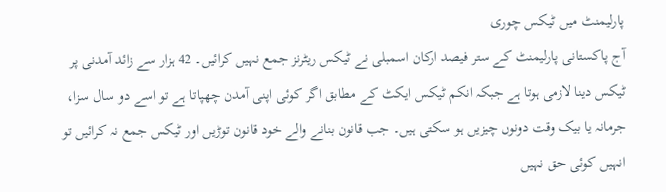پارلیمنٹ میں ٹیکس چوری
آج پاکستانی پارلیمنٹ کے ستر فیصد ارکان اسمبلی نے ٹیکس ریٹرنز جمع نہیں کرائیں۔ 42 ہزار سے زائد آمدنی پر ٹیکس دینا لازمی ہوتا ہے جبکہ انکم ٹیکس ایکٹ کے مطابق اگر کوئی اپنی آمدن چھپاتا ہے تو اسے دو سال سزا، جرمانہ یا بیک وقت دونوں چیزیں ہو سکتی ہیں۔ جب قانون بنانے والے خود قانون توڑیں اور ٹیکس جمع نہ کرائیں تو انہیں کوئی حق نہیں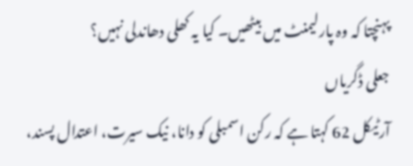پہنچتا کہ وہ پارلیمنٹ میں بیٹھیں۔ کیا یہ کھلی دھاندلی نہیں؟
جعلی ڈگریاں
آرٹیکل 62 کہتا ہے کہ رکن اسمبلی کو دانا، نیک سیرت، اعتدال پسند،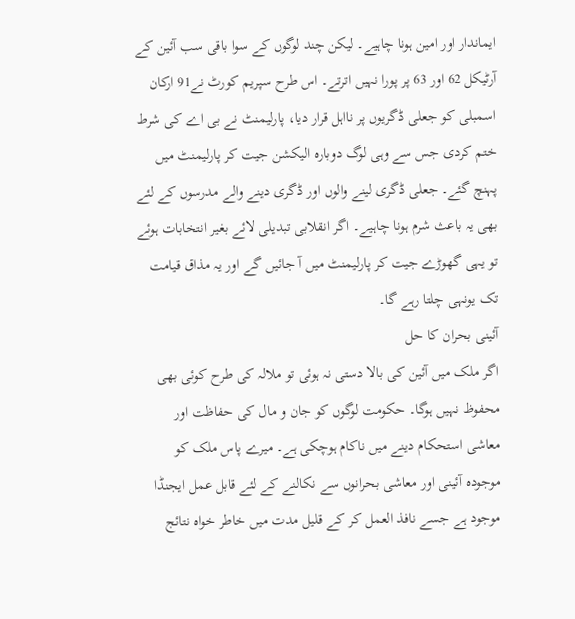ایماندار اور امین ہونا چاہیے۔ لیکن چند لوگوں کے سوا باقی سب آئین کے آرٹیکل 62 اور 63 پر پورا نہیں اترتے۔ اس طرح سپریم کورٹ نے91 ارکان اسمبلی کو جعلی ڈگریوں پر نااہل قرار دیا، پارلیمنٹ نے بی اے کی شرط ختم کردی جس سے وہی لوگ دوبارہ الیکشن جیت کر پارلیمنٹ میں پہنچ گئے۔ جعلی ڈگری لینے والوں اور ڈگری دینے والے مدرسوں کے لئے بھی یہ باعث شرم ہونا چاہیے۔ اگر انقلابی تبدیلی لائے بغیر انتخابات ہوئے تو یہی گھوڑے جیت کر پارلیمنٹ میں آ جائیں گے اور یہ مذاق قیامت تک یونہی چلتا رہے گا۔
آئینی بحران کا حل
اگر ملک میں آئین کی بالا دستی نہ ہوئی تو ملالہ کی طرح کوئی بھی محفوظ نہیں ہوگا۔ حکومت لوگوں کو جان و مال کی حفاظت اور معاشی استحکام دینے میں ناکام ہوچکی ہے۔ میرے پاس ملک کو موجودہ آئینی اور معاشی بحرانوں سے نکالنے کے لئے قابل عمل ایجنڈا موجود ہے جسے نافذ العمل کر کے قلیل مدت میں خاطر خواہ نتائج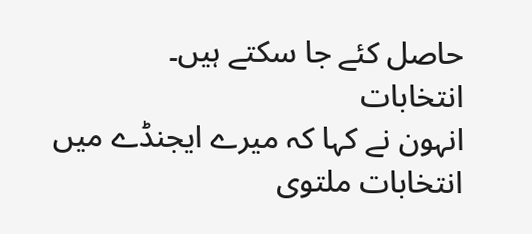حاصل کئے جا سکتے ہیں۔
انتخابات
انہون نے کہا کہ میرے ایجنڈے میں انتخابات ملتوی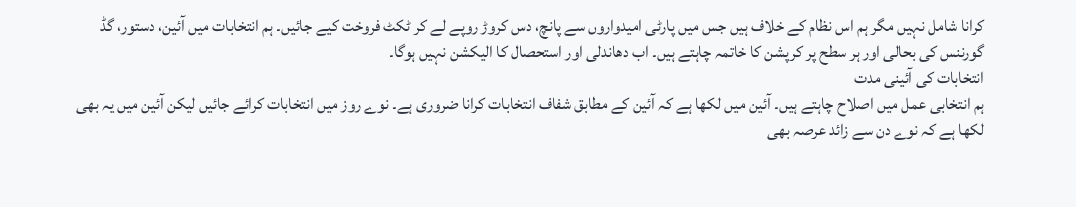کرانا شامل نہیں مگر ہم اس نظام کے خلاف ہیں جس میں پارٹی امیدواروں سے پانچ، دس کروڑ روپے لے کر ٹکٹ فروخت کیے جائیں۔ ہم انتخابات میں آئین، دستور، گڈ گورننس کی بحالی اور ہر سطح پر کرپشن کا خاتمہ چاہتے ہیں۔ اب دھاندلی اور استحصال کا الیکشن نہیں ہوگا۔
انتخابات کی آئینی مدت
ہم انتخابی عمل میں اصلاح چاہتے ہیں۔ آئین میں لکھا ہے کہ آئین کے مطابق شفاف انتخابات کرانا ضروری ہے۔ نوے روز میں انتخابات کرائے جائیں لیکن آئین میں یہ بھی لکھا ہے کہ نوے دن سے زائد عرصہ بھی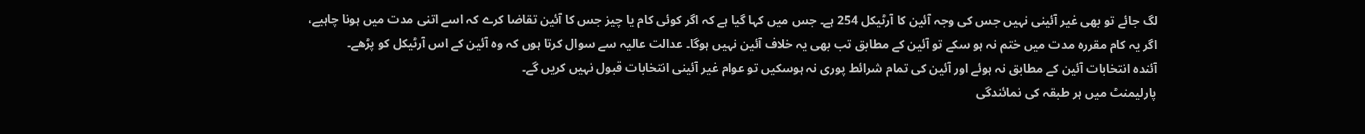لگ جائے تو بھی غیر آئینی نہیں جس کی وجہ آئین کا آرٹیکل 254 ہے۔ جس میں کہا گیا ہے کہ اگر کوئی کام یا چیز جس کا آئین تقاضا کرے کہ اسے اتنی مدت میں ہونا چاہیے، اگر یہ کام مقررہ مدت میں ختم نہ ہو سکے تو آئین کے مطابق تب بھی یہ خلاف آئین نہیں ہوگا۔ عدالت عالیہ سے سوال کرتا ہوں کہ وہ آئین کے اس آرٹیکل کو پڑھے۔
آئندہ انتخابات آئین کے مطابق نہ ہوئے اور آئین کی تمام شرائط پوری نہ ہوسکیں تو عوام غیر آئینی انتخابات قبول نہیں کریں گے۔
پارلیمنٹ میں ہر طبقہ کی نمائندگی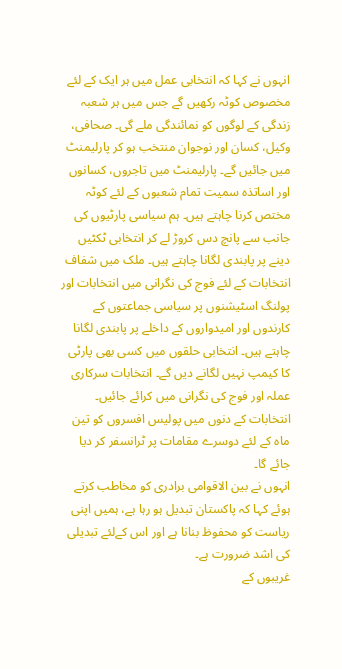انہوں نے کہا کہ انتخابی عمل میں ہر ایک کے لئے مخصوص کوٹہ رکھیں گے جس میں ہر شعبہ زندگی کے لوگوں کو نمائندگی ملے گی۔ صحافی، وکیل، کسان اور نوجوان منتخب ہو کر پارلیمنٹ میں جائیں گے۔ پارلیمنٹ میں تاجروں، کسانوں اور اساتذہ سمیت تمام شعبوں کے لئے کوٹہ مختص کرنا چاہتے ہیں۔ ہم سیاسی پارٹیوں کی جانب سے پانچ دس کروڑ لے کر انتخابی ٹکٹیں دینے پر پابندی لگانا چاہتے ہیں۔ ملک میں شفاف انتخابات کے لئے فوج کی نگرانی میں انتخابات اور پولنگ اسٹیشنوں پر سیاسی جماعتوں کے کارندوں اور امیدواروں کے داخلے پر پابندی لگانا چاہتے ہیں۔ انتخابی حلقوں میں کسی بھی پارٹی کا کیمپ نہیں لگانے دیں گے۔ انتخابات سرکاری عملہ اور فوج کی نگرانی میں کرائے جائیں۔ انتخابات کے دنوں میں پولیس افسروں کو تین ماہ کے لئے دوسرے مقامات پر ٹرانسفر کر دیا جائے گا۔
انہوں نے بین الاقوامی برادری کو مخاطب کرتے ہوئے کہا کہ پاکستان تبدیل ہو رہا ہے، ہمیں اپنی ریاست کو محفوظ بنانا ہے اور اس کےلئے تبدیلی کی اشد ضرورت ہے۔
غریبوں کے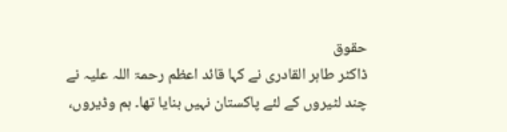حقوق
ڈاکٹر طاہر القادری نے کہا قائد اعظم رحمۃ اللہ علیہ نے چند لٹیروں کے لئے پاکستان نہیں بنایا تھا۔ ہم وڈیروں،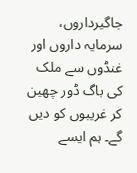جاگیرداروں، سرمایہ داروں اور غنڈوں سے ملک کی باگ ڈور چھین کر غریبوں کو دیں گے۔ ہم ایسے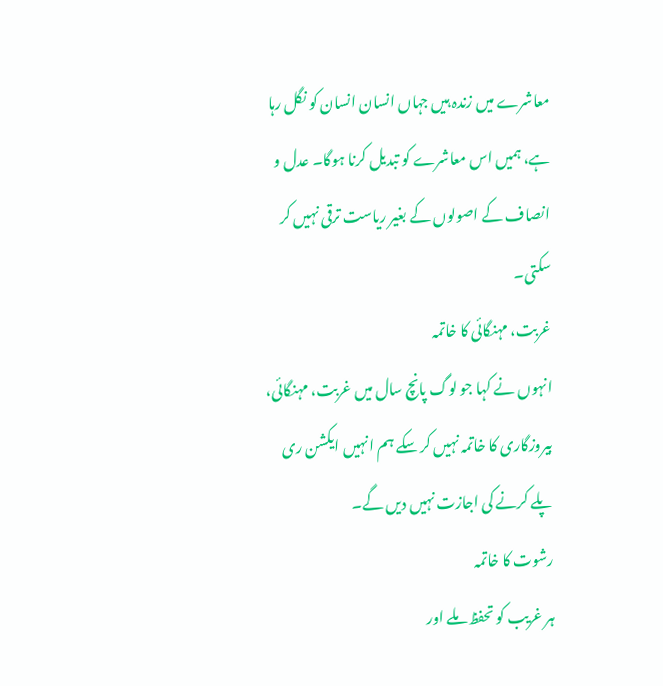معاشرے میں زندہ ہیں جہاں انسان انسان کو نگل رہا ہے، ہمیں اس معاشرے کو تبدیل کرنا ہوگا۔ عدل و انصاف کے اصولوں کے بغیر ریاست ترقی نہیں کر سکتی۔
غربت، مہنگائی کا خاتمہ
انہوں نے کہا جو لوگ پانچ سال میں غربت، مہنگائی، بیروزگاری کا خاتمہ نہیں کر سکے ہم انہیں ایکشن ری پلے کرنے کی اجازت نہیں دیں گے۔
رشوت کا خاتمہ
ہر غریب کو تحفظ ملے اور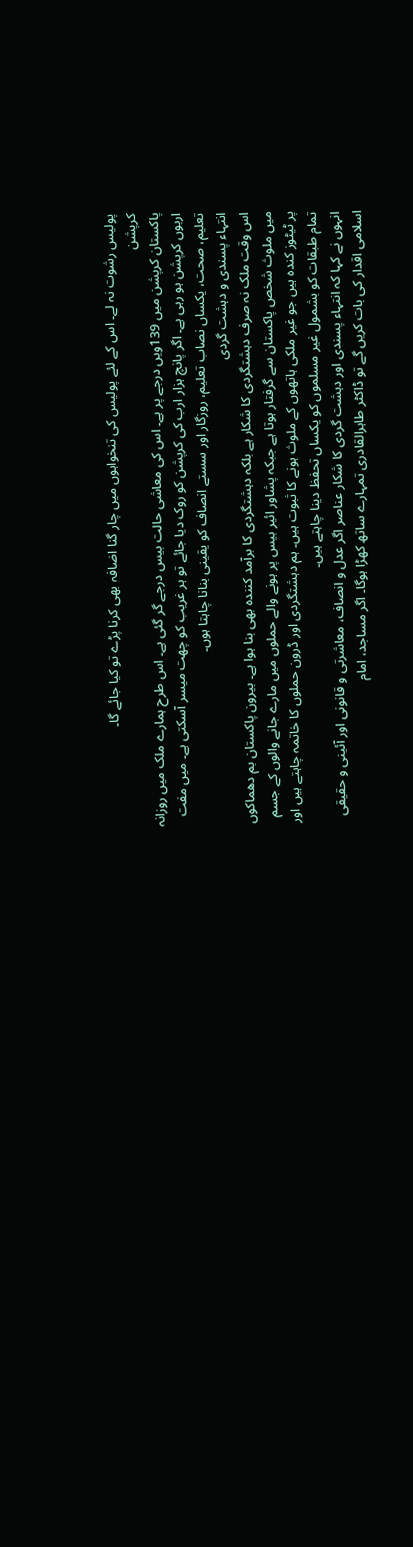پولیس رشوت نہ لے۔ اس کے لئے پولیس کی تنخواہوں میں چار گنا اضافہ بھی کرنا پڑے تو کیا جائے گا۔
کرپشن
پاکستان کرپشن میں 139ویں درجے پر ہے۔ اس کی معاشی حالت بیس درجے گر گئی ہے۔ اس طرح ہمارے ملک میں روزانہ اربوں کرپشن ہو رہی ہے۔ اگر پانچ ہزار ارب کی کرپشن کو روک دیا جائے تو ہر غریب کو چھت میسر آسکتی ہے۔ میں مفت تعلیم، صحت، یکساں نصاب تعلیم، روزگار اور سستے انصاف کو یقینی بنانا چاہتا ہوں۔
انتہاء پسندی و دہشت گردی
اس وقت ملک نہ صرف دہشتگردی کا شکار ہے بلکہ دہشتگردی کا برآمد کنندہ بھی بنا ہوا ہے۔ بیرون پاکستان بم دھماکوں میں ملوث شخص پاکستان سے گرفتار ہوتا ہے جبکہ پشاور ائیر بیس پر ہونے والے حملوں میں مارے جانے والوں کے جسم پر ٹیٹوز کندہ ہیں جو غیر ملکی ہاتھوں کے ملوث ہونے کا ثبوت ہیں۔ ہم دہشتگردی اور ڈرون حملوں کا خاتمہ چاہتے ہیں اور تمام طبقات کو بشمول غیر مسلموں کو یکساں تحفظ دینا چاہتے ہیں۔
انہوں نے کہا کہ انتہاء پسندی اور دہشت گردی کا شکار عناصر اگر عدل و انصاف، معاشرتی و قانونی اور آئینی و حقیقی اسلامی اقدار کی بات کریں گے تو ڈاکٹر طاہرالقادری تمہارے ساتھ کھڑا ہوگا۔ اگر مساجد، امام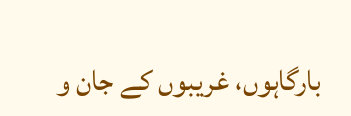بارگاہوں، غریبوں کے جان و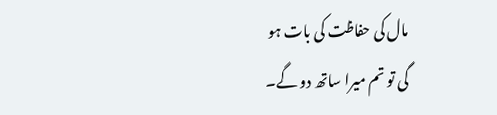مال کی حفاظت کی بات ہو
گی تو تم میرا ساتھ دو گے۔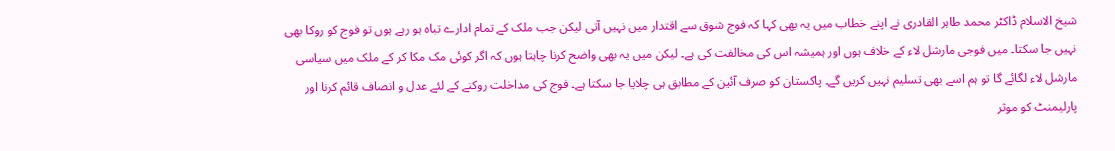شیخ الاسلام ڈاکٹر محمد طاہر القادری نے اپنے خطاب میں یہ بھی کہا کہ فوج شوق سے اقتدار میں نہیں آتی لیکن جب ملک کے تمام ادارے تباہ ہو رہے ہوں تو فوج کو روکا بھی نہیں جا سکتا۔ میں فوجی مارشل لاء کے خلاف ہوں اور ہمیشہ اس کی مخالفت کی ہے۔ لیکن میں یہ بھی واضح کرنا چاہتا ہوں کہ اگر کوئی مک مکا کر کے ملک میں سیاسی مارشل لاء لگائے گا تو ہم اسے بھی تسلیم نہیں کریں گے۔ پاکستان کو صرف آئین کے مطابق ہی چلایا جا سکتا ہے۔ فوج کی مداخلت روکنے کے لئے عدل و انصاف قائم کرنا اور پارلیمنٹ کو موثر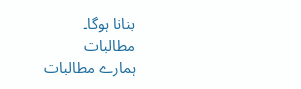بنانا ہوگا۔
مطالبات
ہمارے مطالبات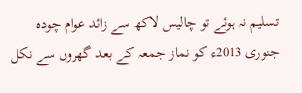تسلیم نہ ہوئے تو چالیس لاکھ سے زائد عوام چودہ جنوری 2013ء کو نماز جمعہ کے بعد گھروں سے نکل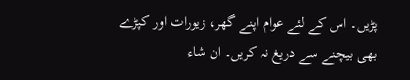پڑیں۔ اس کے لئے عوام اپنے گھر، زیورات اور کپڑے بھی بیچنے سے دریغ نہ کریں۔ ان شاء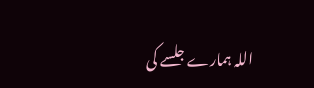اللہ ہمارے جلسے کی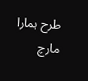طرح ہمارا مارچ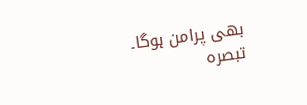بھی پرامن ہوگا۔
تبصرہ